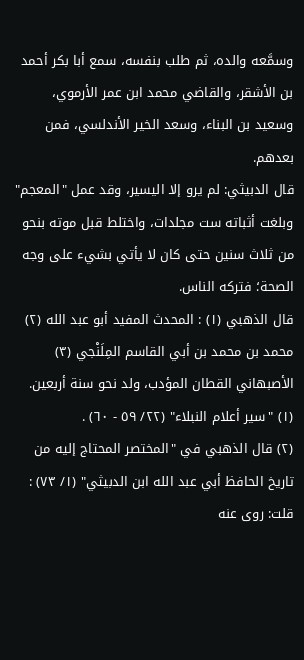وسمَّعه والده، ثم طلب بنفسه، سمع أبا بكر أحمد بن الأشقر، والقاضي محمد ابن عمر الأرموي، وسعيد بن البناء، وسعد الخير الأندلسي، فمن بعدهم.
قال الدبيثي: لم يرو إلا اليسير، وقد عمل "المعجم" وبلغت أثباته ست مجلدات، واختلط قبل موته بنحو من ثلاث سنين حتى كان لا يأتي بشيء على وجه الصحة؛ فتركه الناس.
قال الذهبي (١) : المحدث المفيد أبو عبد الله (٢) محمد بن محمد بن أبي القاسم المِلَنْجي (٣) الأصبهاني القطان المؤدب، ولد نحو سنة أربعين.
(١) "سير أعلام النبلاء" (٢٢/ ٥٩ - ٦٠) .
(٢) قال الذهبي في "المختصر المحتاج إليه من تاريخ الحافظ أبي عبد الله ابن الدبيثي" (١/ ٧٣) : قلت: روى عنه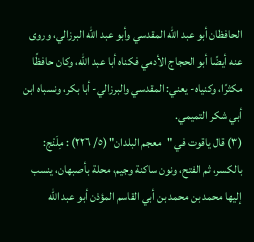الحافظان أبو عبد الله المقدسي وأبو عبد الله البرزالي، وروى عنه أيضًا أبو الحجاج الأدمي فكناه أبا عبد الله، وكان حافظًا مكثرًا، وكنياه- يعني: المقدسي والبرزالي- أبا بكر، ونسباه ابن أبي شكر التميمي.
(٣) قال ياقوت في "معجم البلدان" (٥/ ٢٢٦) : مِلَنْج: بالكسر، ثم الفتح، ونون ساكنة وجيم، محلة بأصبهان، ينسب إليها محمد بن محمد بن أبي القاسم المؤذن أبو عبد الله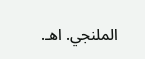الملنجي. اهـ.